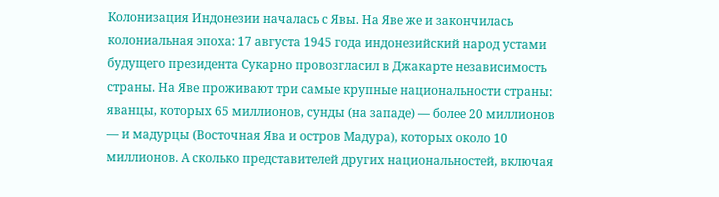Колонизация Индонезии началась с Явы. На Яве же и закончилась колониальная эпоха: 17 августа 1945 года индонезийский народ устами будущего президента Сукарно провозгласил в Джакарте независимость страны. На Яве проживают три самые крупные национальности страны: яванцы, которых 65 миллионов, сунды (на западе) — более 20 миллионов — и мадурцы (Восточная Ява и остров Мадура), которых около 10 миллионов. А сколько представителей других национальностей, включая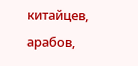китайцев, арабов,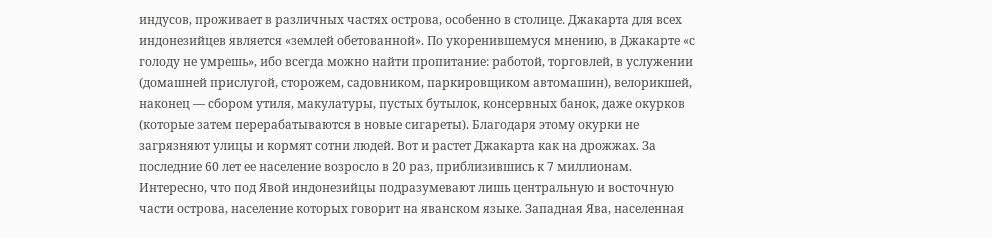индусов, проживает в различных частях острова, особенно в столице. Джакарта для всех индонезийцев является «землей обетованной». По укоренившемуся мнению, в Джакарте «с голоду не умрешь», ибо всегда можно найти пропитание: работой, торговлей, в услужении (домашней прислугой, сторожем, садовником, паркировщиком автомашин), велорикшей, наконец — сбором утиля, макулатуры, пустых бутылок, консервных банок, даже окурков (которые затем перерабатываются в новые сигареты). Благодаря этому окурки не загрязняют улицы и кормят сотни людей. Вот и растет Джакарта как на дрожжах. За последние 60 лет ее население возросло в 20 раз, приблизившись к 7 миллионам.
Интересно, что под Явой индонезийцы подразумевают лишь центральную и восточную части острова, население которых говорит на яванском языке. Западная Ява, населенная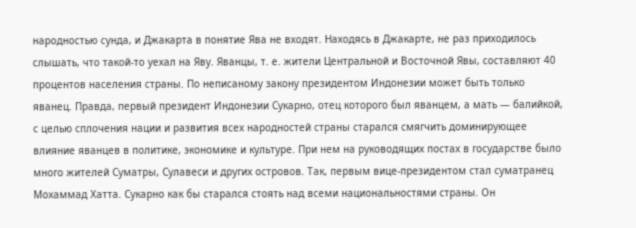народностью сунда, и Джакарта в понятие Ява не входят. Находясь в Джакарте, не раз приходилось слышать, что такой-то уехал на Яву. Яванцы, т. е. жители Центральной и Восточной Явы, составляют 40 процентов населения страны. По неписаному закону президентом Индонезии может быть только яванец. Правда, первый президент Индонезии Сукарно, отец которого был яванцем, а мать — балийкой, с целью сплочения нации и развития всех народностей страны старался смягчить доминирующее влияние яванцев в политике, экономике и культуре. При нем на руководящих постах в государстве было много жителей Суматры, Сулавеси и других островов. Так, первым вице-президентом стал суматранец Мохаммад Хатта. Сукарно как бы старался стоять над всеми национальностями страны. Он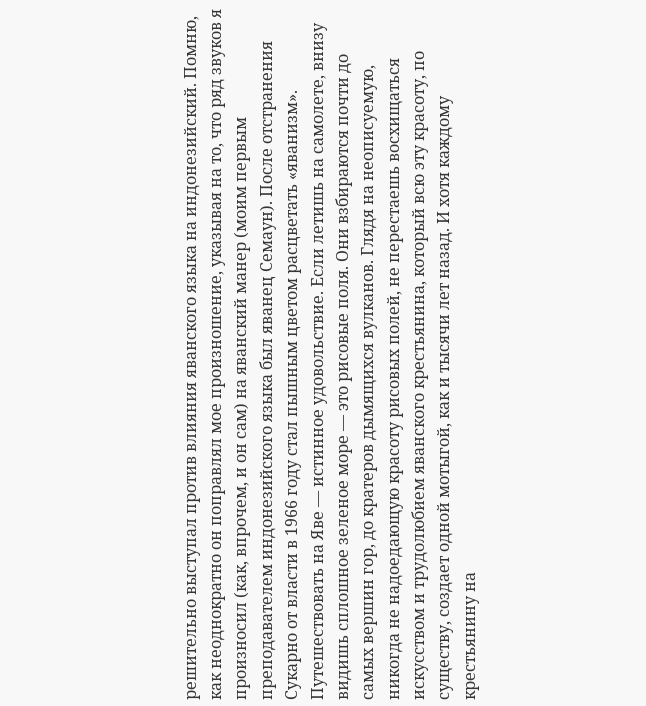решительно выступал против влияния яванского языка на индонезийский. Помню, как неоднократно он поправлял мое произношение, указывая на то, что ряд звуков я произносил (как, впрочем, и он сам) на яванский манер (моим первым преподавателем индонезийского языка был яванец Семаун). После отстранения Сукарно от власти в 1966 году стал пышным цветом расцветать «яванизм».
Путешествовать на Яве — истинное удовольствие. Если летишь на самолете, внизу видишь сплошное зеленое море — это рисовые поля. Они взбираются почти до самых вершин гор, до кратеров дымящихся вулканов. Глядя на неописуемую, никогда не надоедающую красоту рисовых полей, не перестаешь восхищаться искусством и трудолюбием яванского крестьянина, который всю эту красоту, по существу, создает одной мотыгой, как и тысячи лет назад. И хотя каждому крестьянину на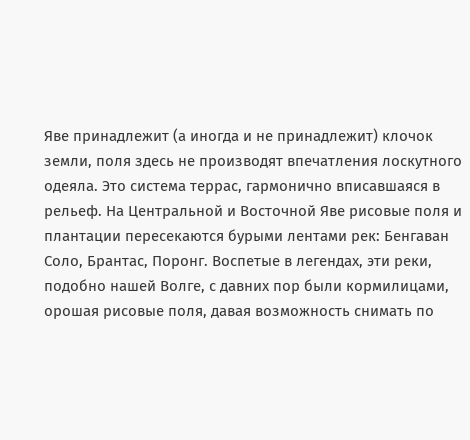Яве принадлежит (а иногда и не принадлежит) клочок земли, поля здесь не производят впечатления лоскутного одеяла. Это система террас, гармонично вписавшаяся в рельеф. На Центральной и Восточной Яве рисовые поля и плантации пересекаются бурыми лентами рек: Бенгаван Соло, Брантас, Поронг. Воспетые в легендах, эти реки, подобно нашей Волге, с давних пор были кормилицами, орошая рисовые поля, давая возможность снимать по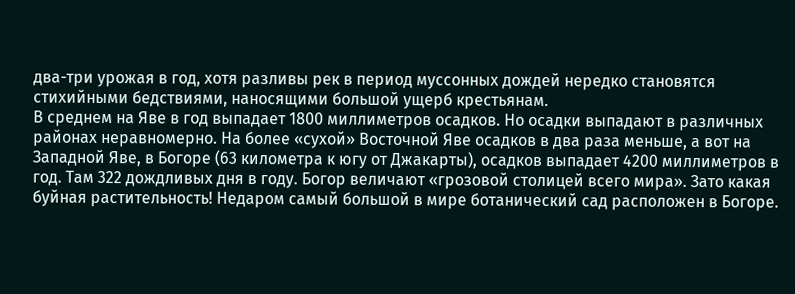два-три урожая в год, хотя разливы рек в период муссонных дождей нередко становятся стихийными бедствиями, наносящими большой ущерб крестьянам.
В среднем на Яве в год выпадает 1800 миллиметров осадков. Но осадки выпадают в различных районах неравномерно. На более «сухой» Восточной Яве осадков в два раза меньше, а вот на Западной Яве, в Богоре (63 километра к югу от Джакарты), осадков выпадает 4200 миллиметров в год. Там 322 дождливых дня в году. Богор величают «грозовой столицей всего мира». Зато какая буйная растительность! Недаром самый большой в мире ботанический сад расположен в Богоре.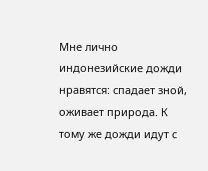Мне лично индонезийские дожди нравятся: спадает зной, оживает природа. К тому же дожди идут с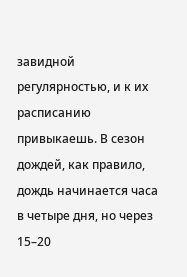завидной регулярностью, и к их расписанию привыкаешь. В сезон дождей, как правило, дождь начинается часа в четыре дня, но через 15–20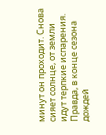минут он проходит. Снова сияет солнце, от земли идут терпкие испарения. Правда, в конце сезона дождей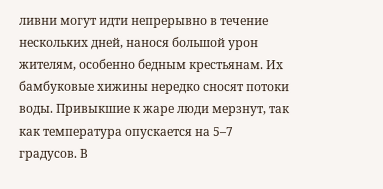ливни могут идти непрерывно в течение нескольких дней, нанося большой урон жителям, особенно бедным крестьянам. Их бамбуковые хижины нередко сносят потоки воды. Привыкшие к жаре люди мерзнут, так как температура опускается на 5–7 градусов. В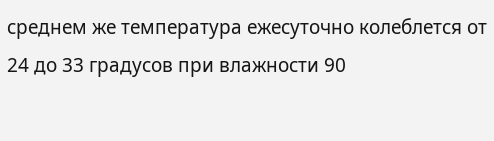среднем же температура ежесуточно колеблется от 24 до 33 градусов при влажности 90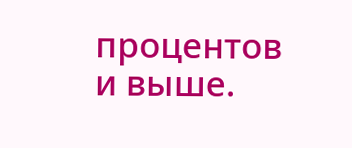процентов и выше.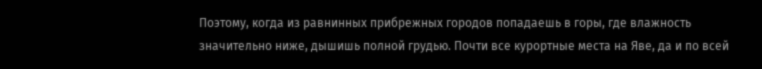Поэтому, когда из равнинных прибрежных городов попадаешь в горы, где влажность значительно ниже, дышишь полной грудью. Почти все курортные места на Яве, да и по всей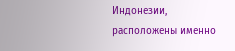Индонезии, расположены именно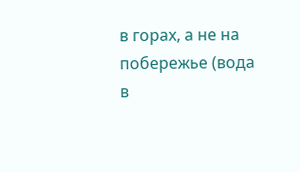в горах, а не на побережье (вода в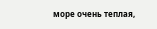море очень теплая,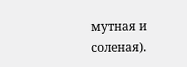мутная и соленая).